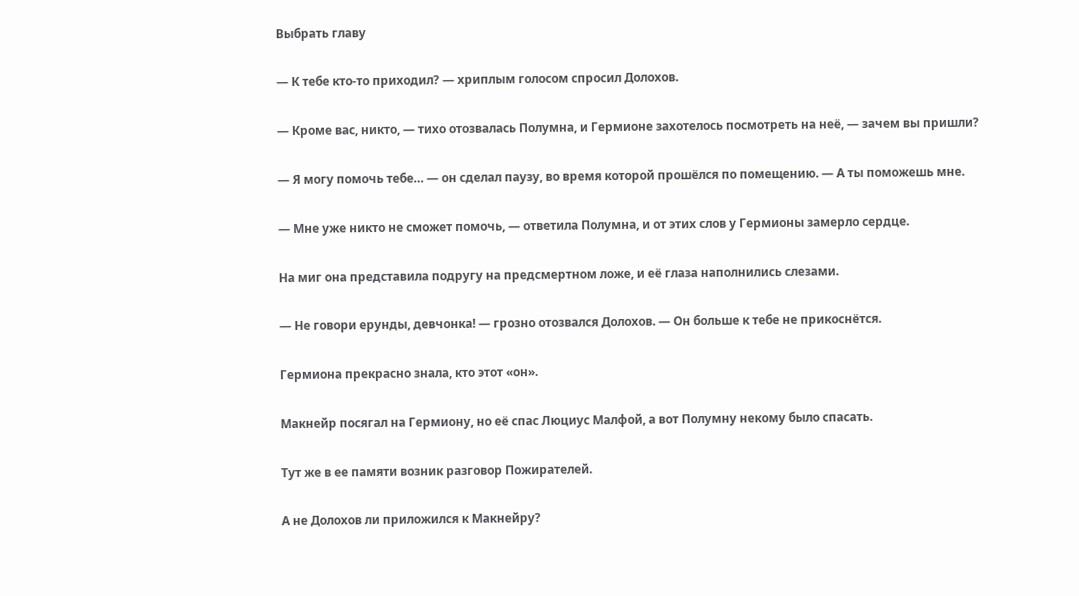Выбрать главу

— К тебе кто-то приходил? — хриплым голосом спросил Долохов.

— Кроме вас, никто, — тихо отозвалась Полумна, и Гермионе захотелось посмотреть на неё, — зачем вы пришли?

— Я могу помочь тебе… — он сделал паузу, во время которой прошёлся по помещению. — А ты поможешь мне.

— Мне уже никто не сможет помочь, — ответила Полумна, и от этих слов у Гермионы замерло сердце.

На миг она представила подругу на предсмертном ложе, и её глаза наполнились слезами.

— Не говори ерунды, девчонка! — грозно отозвался Долохов. — Он больше к тебе не прикоснётся.

Гермиона прекрасно знала, кто этот «он».

Макнейр посягал на Гермиону, но её спас Люциус Малфой, а вот Полумну некому было спасать.

Тут же в ее памяти возник разговор Пожирателей.

А не Долохов ли приложился к Макнейру?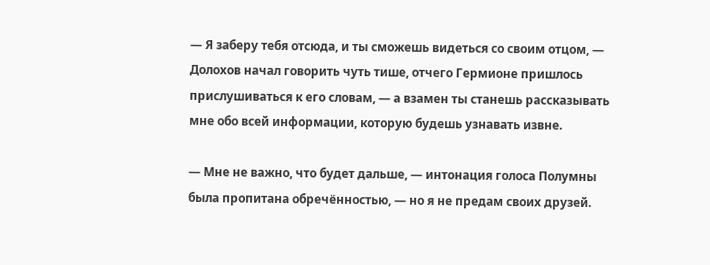— Я заберу тебя отсюда, и ты сможешь видеться со своим отцом, — Долохов начал говорить чуть тише, отчего Гермионе пришлось прислушиваться к его словам, — а взамен ты станешь рассказывать мне обо всей информации, которую будешь узнавать извне.

— Мне не важно, что будет дальше, — интонация голоса Полумны была пропитана обречённостью, — но я не предам своих друзей.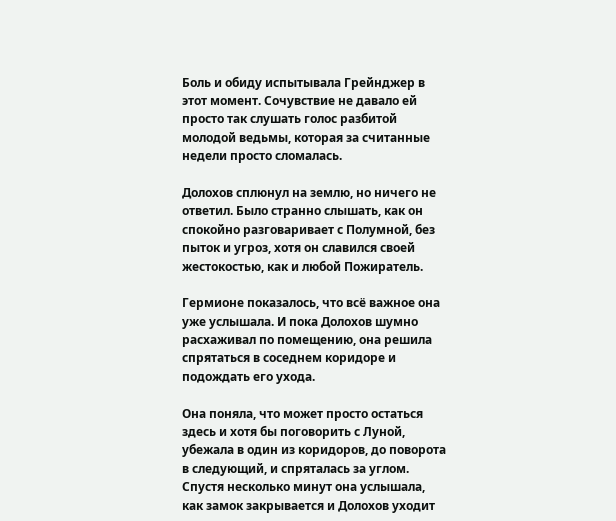Боль и обиду испытывала Грейнджер в этот момент. Сочувствие не давало ей просто так слушать голос разбитой молодой ведьмы, которая за считанные недели просто сломалась.

Долохов сплюнул на землю, но ничего не ответил. Было странно слышать, как он спокойно разговаривает с Полумной, без пыток и угроз, хотя он славился своей жестокостью, как и любой Пожиратель.

Гермионе показалось, что всё важное она уже услышала. И пока Долохов шумно расхаживал по помещению, она решила спрятаться в соседнем коридоре и подождать его ухода.

Она поняла, что может просто остаться здесь и хотя бы поговорить с Луной, убежала в один из коридоров, до поворота в следующий, и спряталась за углом. Спустя несколько минут она услышала, как замок закрывается и Долохов уходит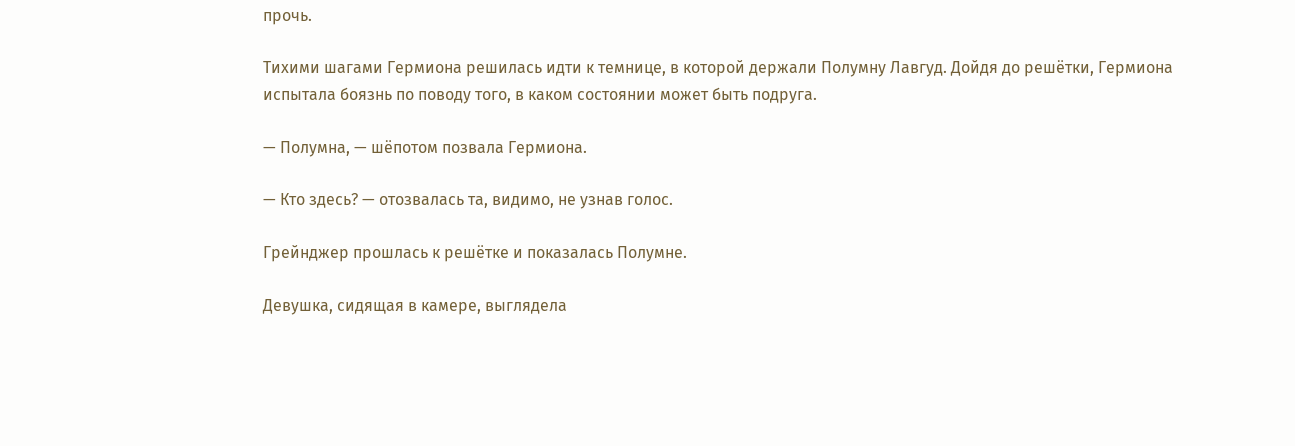прочь.

Тихими шагами Гермиона решилась идти к темнице, в которой держали Полумну Лавгуд. Дойдя до решётки, Гермиона испытала боязнь по поводу того, в каком состоянии может быть подруга.

— Полумна, — шёпотом позвала Гермиона.

— Кто здесь? — отозвалась та, видимо, не узнав голос.

Грейнджер прошлась к решётке и показалась Полумне.

Девушка, сидящая в камере, выглядела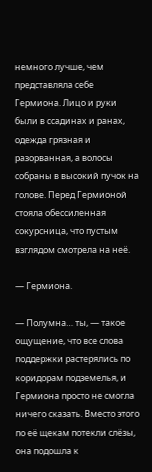немного лучше, чем представляла себе Гермиона. Лицо и руки были в ссадинах и ранах, одежда грязная и разорванная, а волосы собраны в высокий пучок на голове. Перед Гермионой стояла обессиленная сокурсница, что пустым взглядом смотрела на неё.

— Гермиона.

— Полумна… ты, — такое ощущение, что все слова поддержки растерялись по коридорам подземелья, и Гермиона просто не смогла ничего сказать. Вместо этого по её щекам потекли слёзы, она подошла к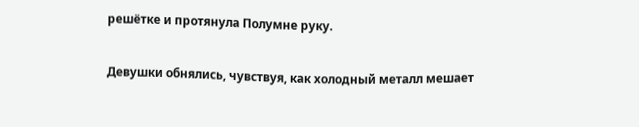решётке и протянула Полумне руку.

Девушки обнялись, чувствуя, как холодный металл мешает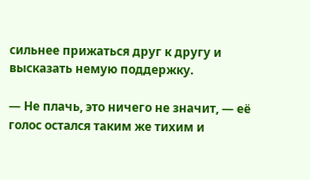сильнее прижаться друг к другу и высказать немую поддержку.

— Не плачь, это ничего не значит, — её голос остался таким же тихим и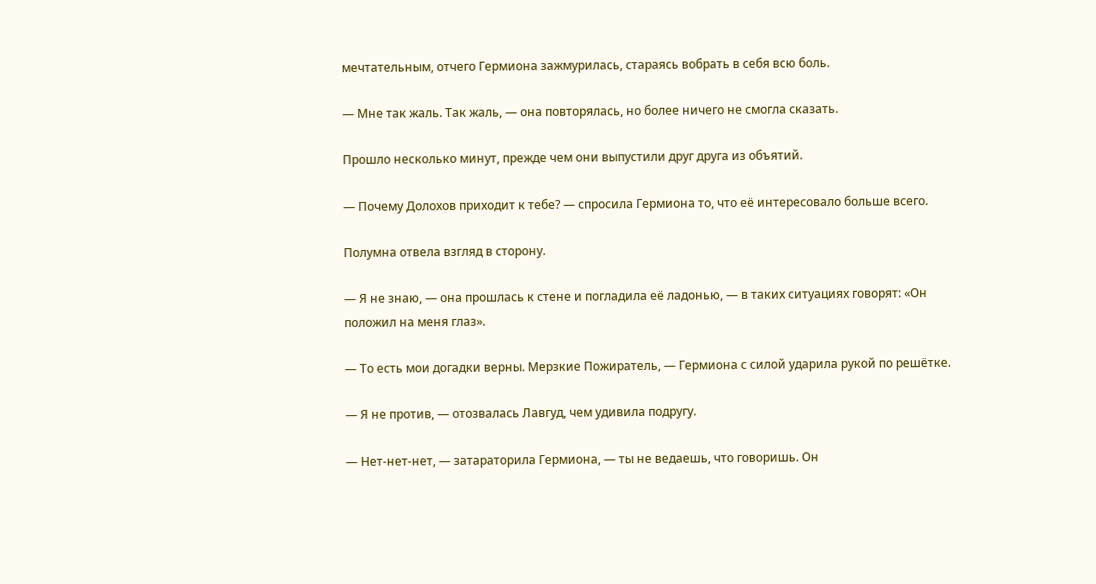мечтательным, отчего Гермиона зажмурилась, стараясь вобрать в себя всю боль.

— Мне так жаль. Так жаль, — она повторялась, но более ничего не смогла сказать.

Прошло несколько минут, прежде чем они выпустили друг друга из объятий.

— Почему Долохов приходит к тебе? — спросила Гермиона то, что её интересовало больше всего.

Полумна отвела взгляд в сторону.

— Я не знаю, — она прошлась к стене и погладила её ладонью, — в таких ситуациях говорят: «Он положил на меня глаз».

— То есть мои догадки верны. Мерзкие Пожиратель, — Гермиона с силой ударила рукой по решётке.

— Я не против, — отозвалась Лавгуд, чем удивила подругу.

— Нет-нет-нет, — затараторила Гермиона, — ты не ведаешь, что говоришь. Он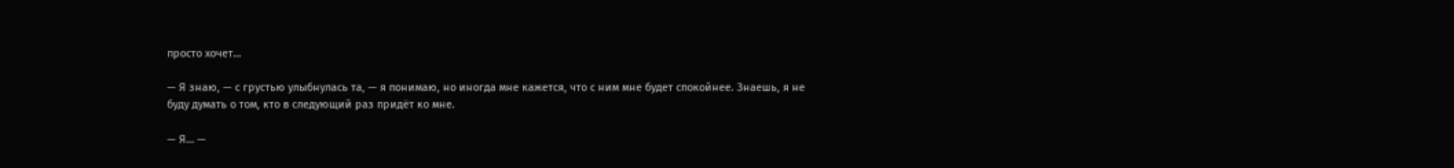просто хочет…

— Я знаю, — с грустью улыбнулась та, — я понимаю, но иногда мне кажется, что с ним мне будет спокойнее. Знаешь, я не буду думать о том, кто в следующий раз придёт ко мне.

— Я… —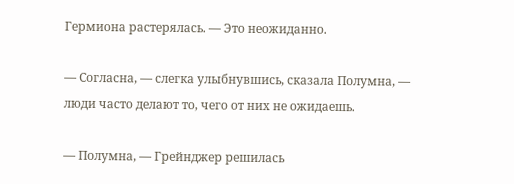Гермиона растерялась. — Это неожиданно.

— Согласна, — слегка улыбнувшись, сказала Полумна, — люди часто делают то, чего от них не ожидаешь.

— Полумна, — Грейнджер решилась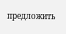предложить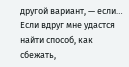другой вариант, — если… Если вдруг мне удастся найти способ, как сбежать,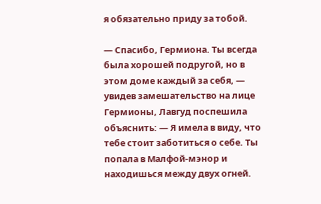я обязательно приду за тобой.

— Спасибо, Гермиона. Ты всегда была хорошей подругой, но в этом доме каждый за себя, — увидев замешательство на лице Гермионы, Лавгуд поспешила объяснить: — Я имела в виду, что тебе стоит заботиться о себе. Ты попала в Малфой-мэнор и находишься между двух огней.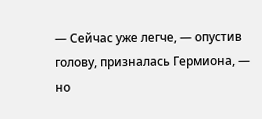— Сейчас уже легче, — опустив голову, призналась Гермиона, — но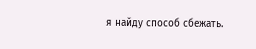я найду способ сбежать.